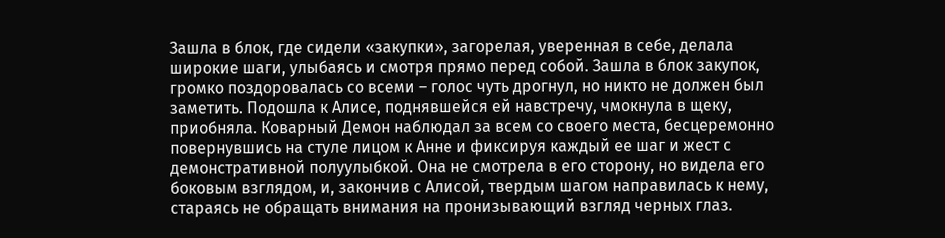Зашла в блок, где сидели «закупки», загорелая, уверенная в себе, делала широкие шаги, улыбаясь и смотря прямо перед собой. Зашла в блок закупок, громко поздоровалась со всеми – голос чуть дрогнул, но никто не должен был заметить. Подошла к Алисе, поднявшейся ей навстречу, чмокнула в щеку, приобняла. Коварный Демон наблюдал за всем со своего места, бесцеремонно повернувшись на стуле лицом к Анне и фиксируя каждый ее шаг и жест с демонстративной полуулыбкой. Она не смотрела в его сторону, но видела его боковым взглядом, и, закончив с Алисой, твердым шагом направилась к нему, стараясь не обращать внимания на пронизывающий взгляд черных глаз.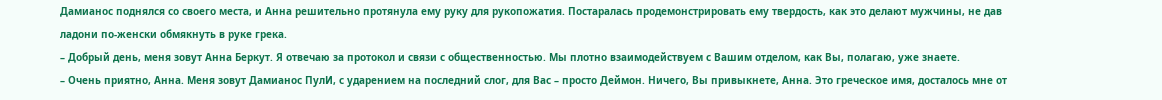Дамианос поднялся со своего места, и Анна решительно протянула ему руку для рукопожатия. Постаралась продемонстрировать ему твердость, как это делают мужчины, не дав ладони по-женски обмякнуть в руке грека.
– Добрый день, меня зовут Анна Беркут. Я отвечаю за протокол и связи с общественностью. Мы плотно взаимодействуем с Вашим отделом, как Вы, полагаю, уже знаете.
– Очень приятно, Анна. Меня зовут Дамианос ПулИ, с ударением на последний слог, для Вас – просто Деймон. Ничего, Вы привыкнете, Анна. Это греческое имя, досталось мне от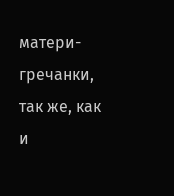матери-гречанки, так же, как и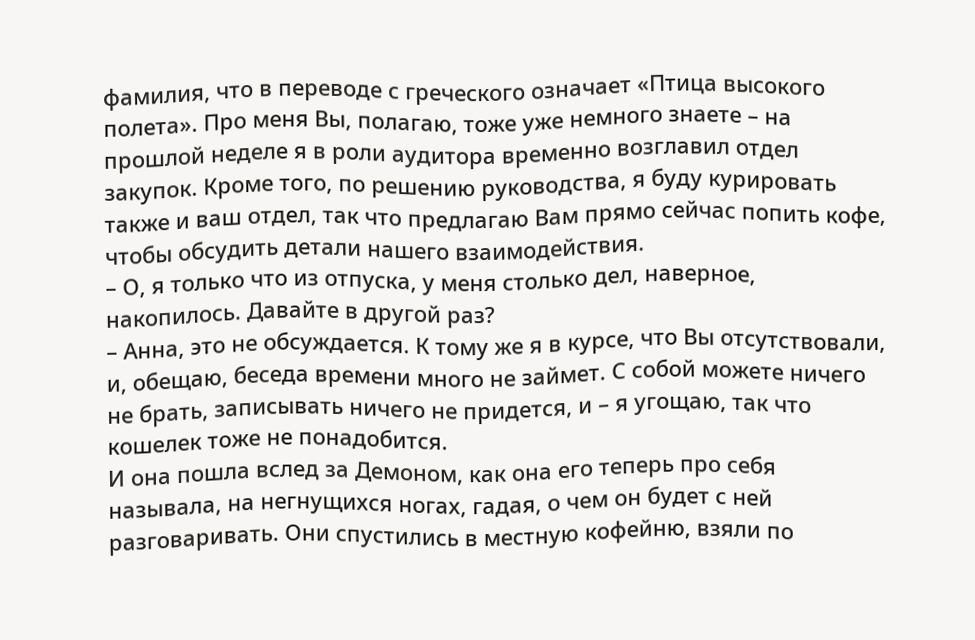фамилия, что в переводе с греческого означает «Птица высокого полета». Про меня Вы, полагаю, тоже уже немного знаете – на прошлой неделе я в роли аудитора временно возглавил отдел закупок. Кроме того, по решению руководства, я буду курировать также и ваш отдел, так что предлагаю Вам прямо сейчас попить кофе, чтобы обсудить детали нашего взаимодействия.
– О, я только что из отпуска, у меня столько дел, наверное, накопилось. Давайте в другой раз?
– Анна, это не обсуждается. К тому же я в курсе, что Вы отсутствовали, и, обещаю, беседа времени много не займет. С собой можете ничего не брать, записывать ничего не придется, и – я угощаю, так что кошелек тоже не понадобится.
И она пошла вслед за Демоном, как она его теперь про себя называла, на негнущихся ногах, гадая, о чем он будет с ней разговаривать. Они спустились в местную кофейню, взяли по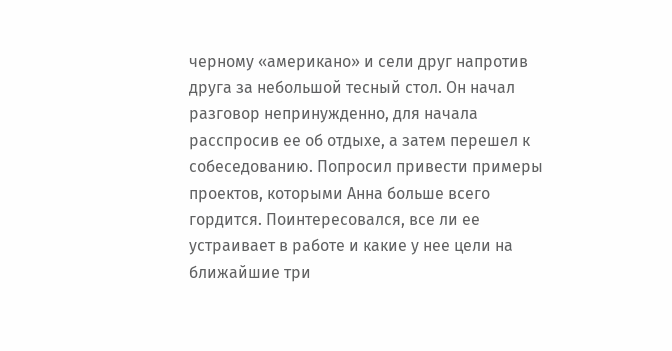черному «американо» и сели друг напротив друга за небольшой тесный стол. Он начал разговор непринужденно, для начала расспросив ее об отдыхе, а затем перешел к собеседованию. Попросил привести примеры проектов, которыми Анна больше всего гордится. Поинтересовался, все ли ее устраивает в работе и какие у нее цели на ближайшие три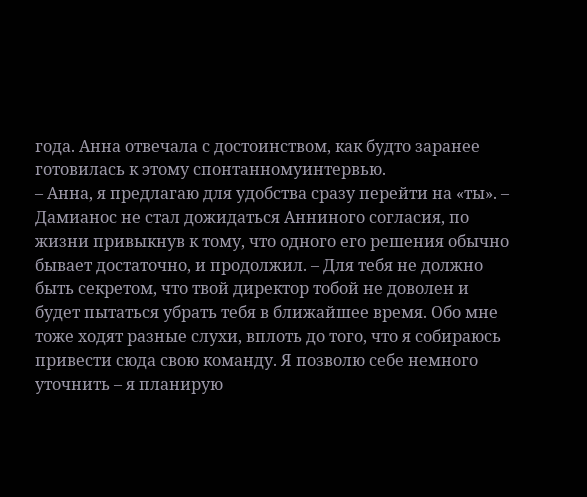года. Анна отвечала с достоинством, как будто заранее готовилась к этому спонтанномуинтервью.
– Анна, я предлагаю для удобства сразу перейти на «ты». – Дамианос не стал дожидаться Анниного согласия, по жизни привыкнув к тому, что одного его решения обычно бывает достаточно, и продолжил. – Для тебя не должно быть секретом, что твой директор тобой не доволен и будет пытаться убрать тебя в ближайшее время. Обо мне тоже ходят разные слухи, вплоть до того, что я собираюсь привести сюда свою команду. Я позволю себе немного уточнить – я планирую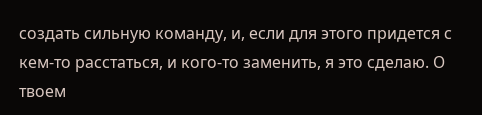создать сильную команду, и, если для этого придется с кем-то расстаться, и кого-то заменить, я это сделаю. О твоем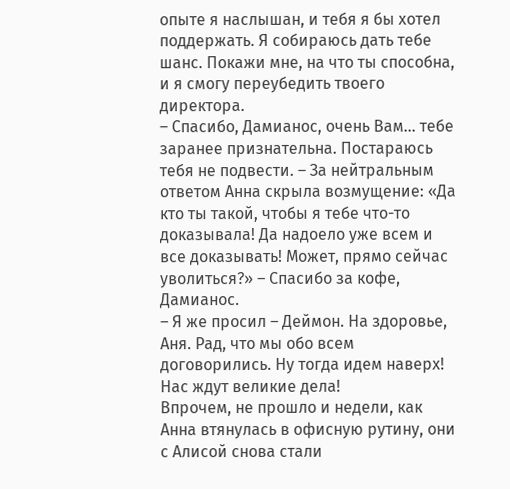опыте я наслышан, и тебя я бы хотел поддержать. Я собираюсь дать тебе шанс. Покажи мне, на что ты способна, и я смогу переубедить твоего директора.
– Спасибо, Дамианос, очень Вам… тебе заранее признательна. Постараюсь тебя не подвести. – За нейтральным ответом Анна скрыла возмущение: «Да кто ты такой, чтобы я тебе что-то доказывала! Да надоело уже всем и все доказывать! Может, прямо сейчас уволиться?» – Спасибо за кофе, Дамианос.
– Я же просил – Деймон. На здоровье, Аня. Рад, что мы обо всем договорились. Ну тогда идем наверх! Нас ждут великие дела!
Впрочем, не прошло и недели, как Анна втянулась в офисную рутину, они с Алисой снова стали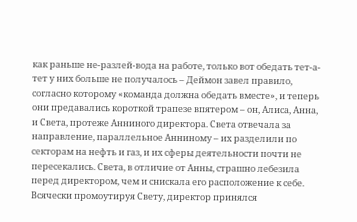как раньше не-разлей-вода на работе, только вот обедать тет-а-тет у них больше не получалось – Деймон завел правило, согласно которому «команда должна обедать вместе», и теперь они предавались короткой трапезе впятером – он, Алиса, Анна, и Света, протеже Анниного директора. Света отвечала за направление, параллельное Анниному – их разделили по секторам на нефть и газ, и их сферы деятельности почти не пересекались. Света, в отличие от Анны, страшно лебезила перед директором, чем и снискала его расположение к себе.
Всячески промоутируя Свету, директор принялся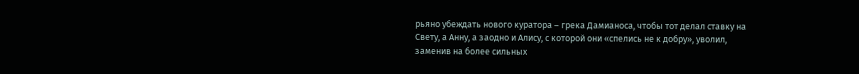рьяно убеждать нового куратора – грека Дамианоса, чтобы тот делал ставку на Свету, а Анну, а заодно и Алису, с которой они «спелись не к добру», уволил, заменив на более сильных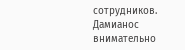сотрудников. Дамианос внимательно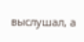выслушал, а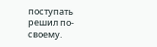поступать решил по-своему.